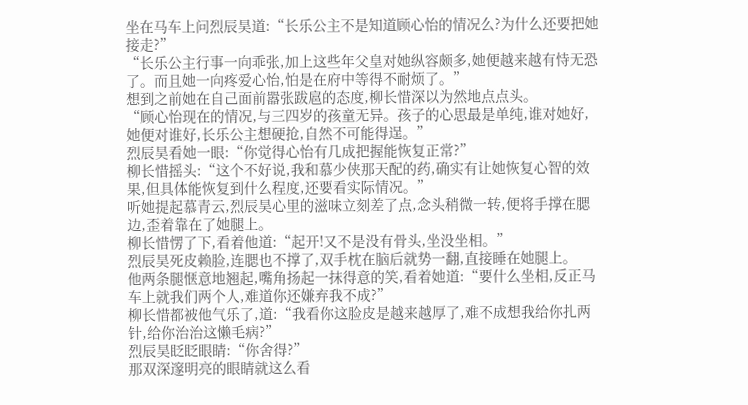坐在马车上问烈辰昊道:“长乐公主不是知道顾心怡的情况么?为什么还要把她接走?”
“长乐公主行事一向乖张,加上这些年父皇对她纵容颇多,她便越来越有恃无恐了。而且她一向疼爱心怡,怕是在府中等得不耐烦了。”
想到之前她在自己面前嚣张跋扈的态度,柳长惜深以为然地点点头。
“顾心怡现在的情况,与三四岁的孩童无异。孩子的心思最是单纯,谁对她好,她便对谁好,长乐公主想硬抢,自然不可能得逞。”
烈辰昊看她一眼:“你觉得心怡有几成把握能恢复正常?”
柳长惜摇头:“这个不好说,我和慕少侠那天配的药,确实有让她恢复心智的效果,但具体能恢复到什么程度,还要看实际情况。”
听她提起慕青云,烈辰昊心里的滋味立刻差了点,念头稍微一转,便将手撑在腮边,歪着靠在了她腿上。
柳长惜愣了下,看着他道:“起开!又不是没有骨头,坐没坐相。”
烈辰昊死皮赖脸,连腮也不撑了,双手枕在脑后就势一翻,直接睡在她腿上。
他两条腿惬意地翘起,嘴角扬起一抹得意的笑,看着她道:“要什么坐相,反正马车上就我们两个人,难道你还嫌弃我不成?”
柳长惜都被他气乐了,道:“我看你这脸皮是越来越厚了,难不成想我给你扎两针,给你治治这懒毛病?”
烈辰昊眨眨眼睛:“你舍得?”
那双深邃明亮的眼睛就这么看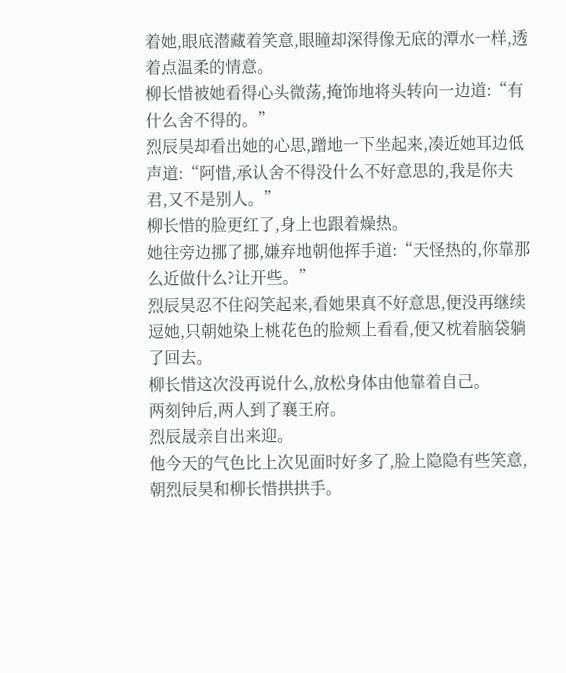着她,眼底潜藏着笑意,眼瞳却深得像无底的潭水一样,透着点温柔的情意。
柳长惜被她看得心头微荡,掩饰地将头转向一边道:“有什么舍不得的。”
烈辰昊却看出她的心思,蹭地一下坐起来,凑近她耳边低声道:“阿惜,承认舍不得没什么不好意思的,我是你夫君,又不是别人。”
柳长惜的脸更红了,身上也跟着燥热。
她往旁边挪了挪,嫌弃地朝他挥手道:“天怪热的,你靠那么近做什么?让开些。”
烈辰昊忍不住闷笑起来,看她果真不好意思,便没再继续逗她,只朝她染上桃花色的脸颊上看看,便又枕着脑袋躺了回去。
柳长惜这次没再说什么,放松身体由他靠着自己。
两刻钟后,两人到了襄王府。
烈辰晟亲自出来迎。
他今天的气色比上次见面时好多了,脸上隐隐有些笑意,朝烈辰昊和柳长惜拱拱手。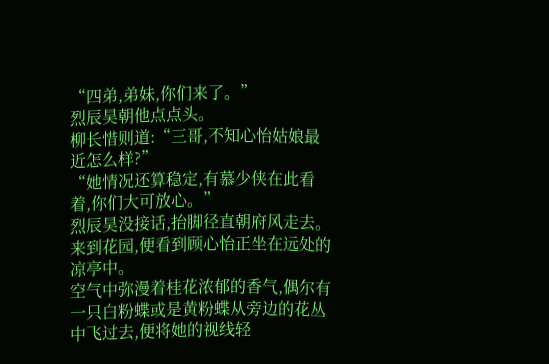“四弟,弟妹,你们来了。”
烈辰昊朝他点点头。
柳长惜则道:“三哥,不知心怡姑娘最近怎么样?”
“她情况还算稳定,有慕少侠在此看着,你们大可放心。”
烈辰昊没接话,抬脚径直朝府风走去。
来到花园,便看到顾心怡正坐在远处的凉亭中。
空气中弥漫着桂花浓郁的香气,偶尔有一只白粉蝶或是黄粉蝶从旁边的花丛中飞过去,便将她的视线轻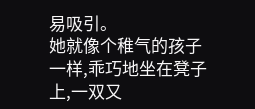易吸引。
她就像个稚气的孩子一样,乖巧地坐在凳子上,一双又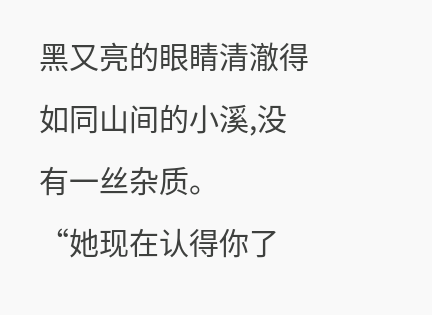黑又亮的眼睛清澈得如同山间的小溪,没有一丝杂质。
“她现在认得你了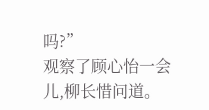吗?”
观察了顾心怡一会儿,柳长惜问道。